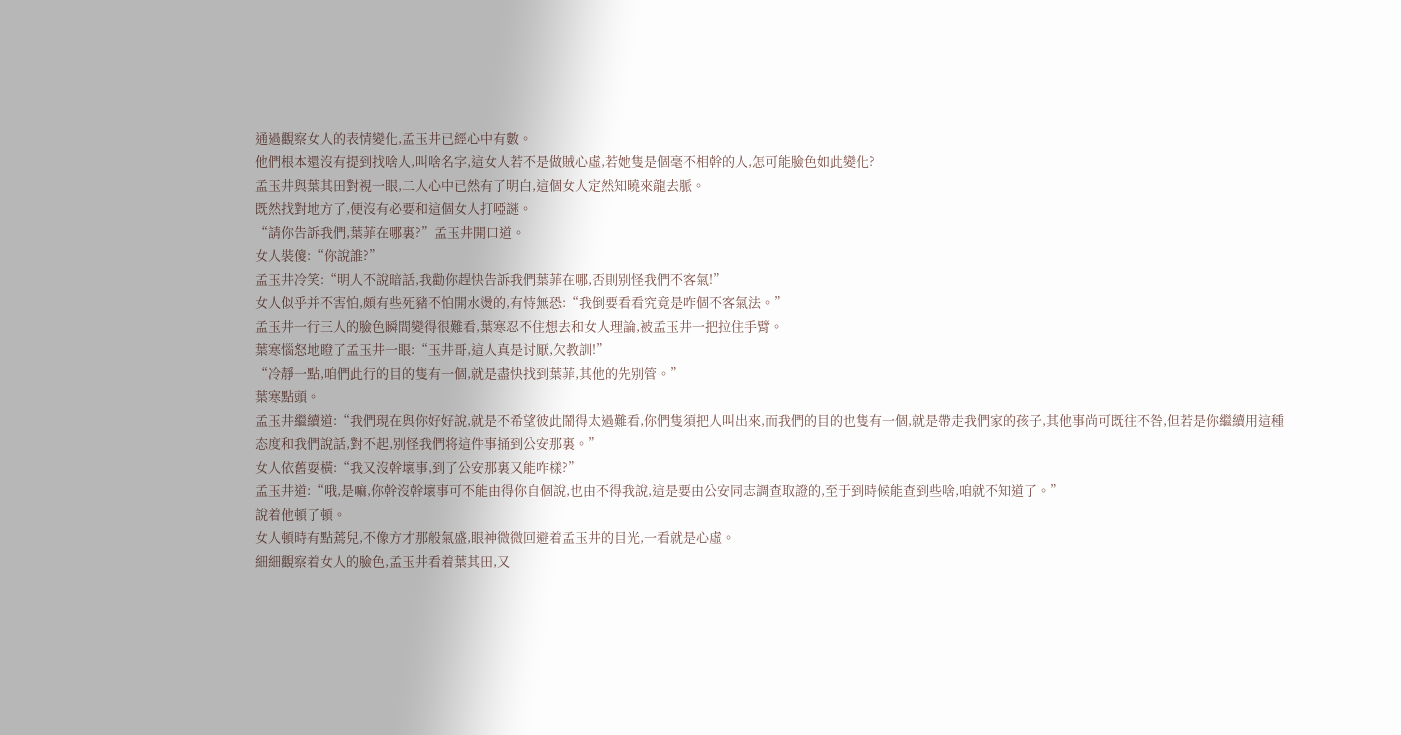通過觀察女人的表情變化,孟玉井已經心中有數。
他們根本還沒有提到找啥人,叫啥名字,這女人若不是做賊心虛,若她隻是個毫不相幹的人,怎可能臉色如此變化?
孟玉井與葉其田對視一眼,二人心中已然有了明白,這個女人定然知曉來龍去脈。
既然找對地方了,便沒有必要和這個女人打啞謎。
“請你告訴我們,葉菲在哪裏?”孟玉井開口道。
女人裝傻:“你說誰?”
孟玉井冷笑:“明人不說暗話,我勸你趕快告訴我們葉菲在哪,否則别怪我們不客氣!”
女人似乎并不害怕,頗有些死豬不怕開水燙的,有恃無恐:“我倒要看看究竟是咋個不客氣法。”
孟玉井一行三人的臉色瞬間變得很難看,葉寒忍不住想去和女人理論,被孟玉井一把拉住手臂。
葉寒惱怒地瞪了孟玉井一眼:“玉井哥,這人真是讨厭,欠教訓!”
“冷靜一點,咱們此行的目的隻有一個,就是盡快找到葉菲,其他的先别管。”
葉寒點頭。
孟玉井繼續道:“我們現在與你好好說,就是不希望彼此鬧得太過難看,你們隻須把人叫出來,而我們的目的也隻有一個,就是帶走我們家的孩子,其他事尚可既往不咎,但若是你繼續用這種态度和我們說話,對不起,别怪我們将這件事捅到公安那裏。”
女人依舊耍橫:“我又沒幹壞事,到了公安那裏又能咋樣?”
孟玉井道:“哦,是嘛,你幹沒幹壞事可不能由得你自個說,也由不得我說,這是要由公安同志調查取證的,至于到時候能查到些啥,咱就不知道了。”
說着他頓了頓。
女人頓時有點蔫兒,不像方才那般氣盛,眼神微微回避着孟玉井的目光,一看就是心虛。
細細觀察着女人的臉色,孟玉井看着葉其田,又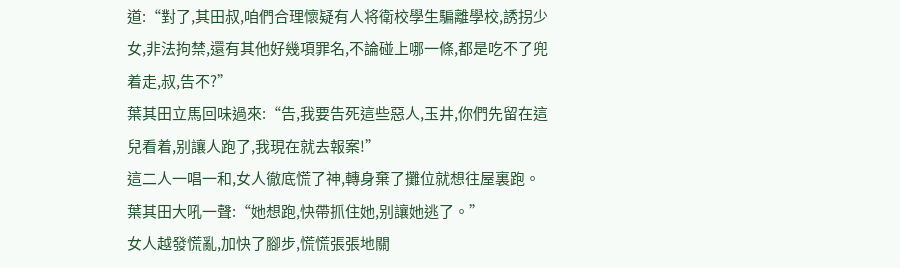道:“對了,其田叔,咱們合理懷疑有人将衛校學生騙離學校,誘拐少女,非法拘禁,還有其他好幾項罪名,不論碰上哪一條,都是吃不了兜着走,叔,告不?”
葉其田立馬回味過來:“告,我要告死這些惡人,玉井,你們先留在這兒看着,别讓人跑了,我現在就去報案!”
這二人一唱一和,女人徹底慌了神,轉身棄了攤位就想往屋裏跑。
葉其田大吼一聲:“她想跑,快帶抓住她,别讓她逃了。”
女人越發慌亂,加快了腳步,慌慌張張地關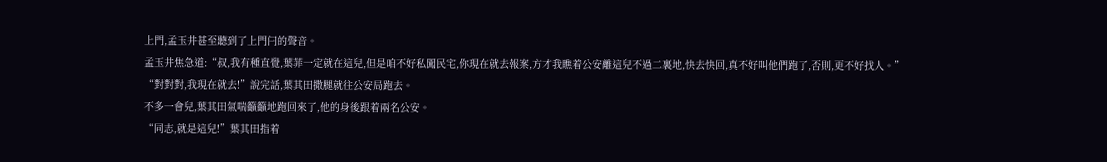上門,孟玉井甚至聽到了上門闩的聲音。
孟玉井焦急道:“叔,我有種直覺,葉菲一定就在這兒,但是咱不好私闖民宅,你現在就去報案,方才我瞧着公安離這兒不過二裏地,快去快回,真不好叫他們跑了,否則,更不好找人。”
“對對對,我現在就去!”說完話,葉其田撒腿就往公安局跑去。
不多一會兒,葉其田氣喘籲籲地跑回來了,他的身後跟着兩名公安。
“同志,就是這兒!”葉其田指着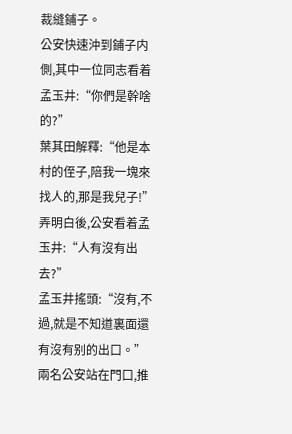裁縫鋪子。
公安快速沖到鋪子内側,其中一位同志看着孟玉井:“你們是幹啥的?”
葉其田解釋:“他是本村的侄子,陪我一塊來找人的,那是我兒子!”
弄明白後,公安看着孟玉井:“人有沒有出去?”
孟玉井搖頭:“沒有,不過,就是不知道裏面還有沒有别的出口。”
兩名公安站在門口,推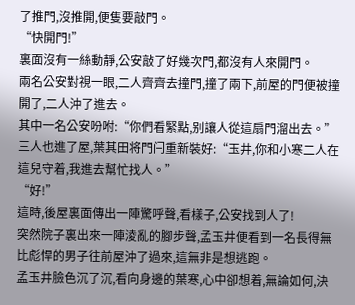了推門,沒推開,便隻要敲門。
“快開門!”
裏面沒有一絲動靜,公安敲了好幾次門,都沒有人來開門。
兩名公安對視一眼,二人齊齊去撞門,撞了兩下,前屋的門便被撞開了,二人沖了進去。
其中一名公安吩咐:“你們看緊點,别讓人從這扇門溜出去。”
三人也進了屋,葉其田将門闩重新裝好:“玉井,你和小寒二人在這兒守着,我進去幫忙找人。”
“好!”
這時,後屋裏面傳出一陣驚呼聲,看樣子,公安找到人了!
突然院子裏出來一陣淩亂的腳步聲,孟玉井便看到一名長得無比彪悍的男子往前屋沖了過來,這無非是想逃跑。
孟玉井臉色沉了沉,看向身邊的葉寒,心中卻想着,無論如何,決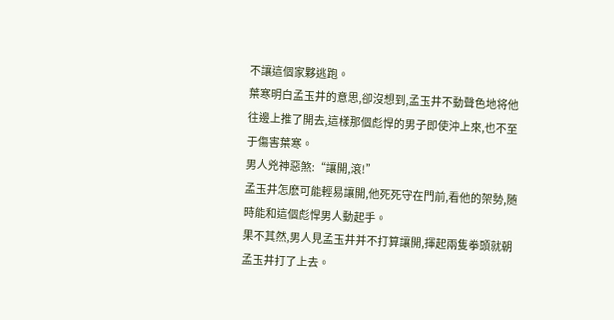不讓這個家夥逃跑。
葉寒明白孟玉井的意思,卻沒想到,孟玉井不動聲色地将他往邊上推了開去,這樣那個彪悍的男子即使沖上來,也不至于傷害葉寒。
男人兇神惡煞:“讓開,滾!”
孟玉井怎麽可能輕易讓開,他死死守在門前,看他的架勢,随時能和這個彪悍男人動起手。
果不其然,男人見孟玉井并不打算讓開,揮起兩隻拳頭就朝孟玉井打了上去。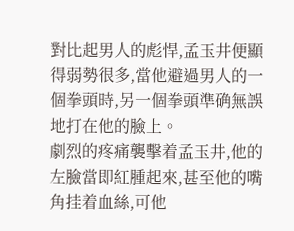對比起男人的彪悍,孟玉井便顯得弱勢很多,當他避過男人的一個拳頭時,另一個拳頭準确無誤地打在他的臉上。
劇烈的疼痛襲擊着孟玉井,他的左臉當即紅腫起來,甚至他的嘴角挂着血絲,可他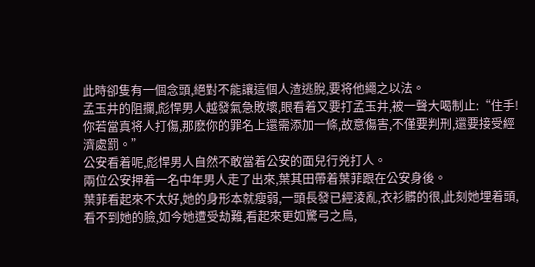此時卻隻有一個念頭,絕對不能讓這個人渣逃脫,要将他繩之以法。
孟玉井的阻攔,彪悍男人越發氣急敗壞,眼看着又要打孟玉井,被一聲大喝制止:“住手!你若當真将人打傷,那麽你的罪名上還需添加一條,故意傷害,不僅要判刑,還要接受經濟處罰。”
公安看着呢,彪悍男人自然不敢當着公安的面兒行兇打人。
兩位公安押着一名中年男人走了出來,葉其田帶着葉菲跟在公安身後。
葉菲看起來不太好,她的身形本就瘦弱,一頭長發已經淩亂,衣衫髒的很,此刻她埋着頭,看不到她的臉,如今她遭受劫難,看起來更如驚弓之鳥,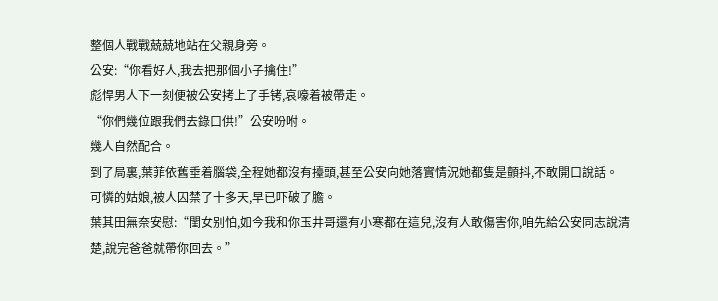整個人戰戰兢兢地站在父親身旁。
公安:“你看好人,我去把那個小子擒住!”
彪悍男人下一刻便被公安拷上了手铐,哀嚎着被帶走。
“你們幾位跟我們去錄口供!”公安吩咐。
幾人自然配合。
到了局裏,葉菲依舊垂着腦袋,全程她都沒有擡頭,甚至公安向她落實情況她都隻是顫抖,不敢開口說話。
可憐的姑娘,被人囚禁了十多天,早已吓破了膽。
葉其田無奈安慰:“閨女别怕,如今我和你玉井哥還有小寒都在這兒,沒有人敢傷害你,咱先給公安同志說清楚,說完爸爸就帶你回去。”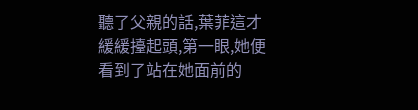聽了父親的話,葉菲這才緩緩擡起頭,第一眼,她便看到了站在她面前的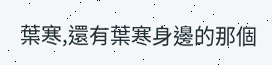葉寒,還有葉寒身邊的那個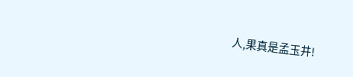人,果真是孟玉井!